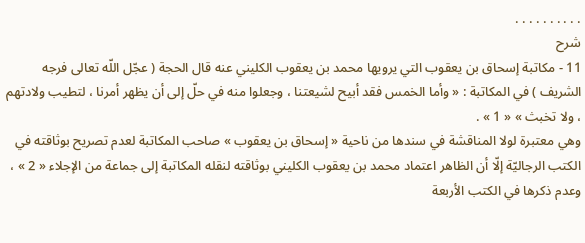. . . . . . . . . .
شرح
11 - مكاتبة إسحاق بن يعقوب التي يرويها محمد بن يعقوب الكليني عنه قال الحجة ( عجّل اللّه تعالى فرجه الشريف ) في المكاتبة : « وأما الخمس فقد أبيح لشيعتنا ، وجعلوا منه في حلّ إلى أن يظهر أمرنا ، لتطيب ولادتهم ، ولا تخبث » « 1 » .
وهي معتبرة لولا المناقشة في سندها من ناحية « إسحاق بن يعقوب » صاحب المكاتبة لعدم تصريح بوثاقته في الكتب الرجاليّة إلّا أن الظاهر اعتماد محمد بن يعقوب الكليني بوثاقته لنقله المكاتبة إلى جماعة من الإجلاء « 2 » ، وعدم ذكرها في الكتب الأربعة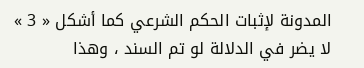المدونة لإثبات الحكم الشرعي كما أشكل « 3 » لا يضر في الدلالة لو تم السند ، وهذا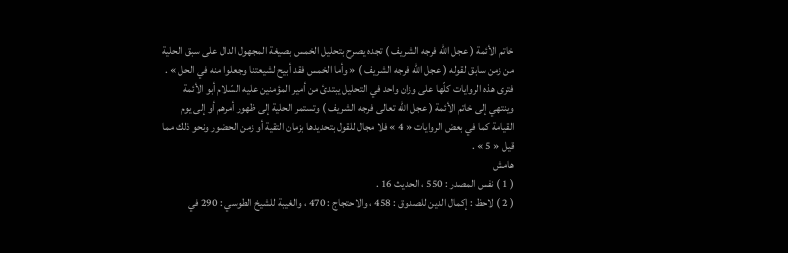خاتم الأئمة ( عجل اللّه فرجه الشريف ) تجده يصرح بتحليل الخمس بصيغة المجهول الدال على سبق الحلية من زمن سابق لقوله ( عجل اللّه فرجه الشريف ) « وأما الخمس فقد أبيح لشيعتنا وجعلوا منه في الحل » .
فترى هذه الروايات كلّها على وزان واحد في التحليل يبتدئ من أمير المؤمنين عليه السّلام أبو الأئمة وينتهي إلى خاتم الأئمة ( عجل اللّه تعالى فرجه الشريف ) وتستمر الحلية إلى ظهور أمرهم أو إلى يوم القيامة كما في بعض الروايات « 4 » فلا مجال للقول بتحديدها بزمان التقية أو زمن الحضور ونحو ذلك مما قيل « 5 » .
هامش
( 1 ) نفس المصدر : 550 ، الحديث 16 .
( 2 ) لاحظ : إكمال الدين للصدوق : 458 ، والاحتجاج : 470 ، والغيبة للشيخ الطوسي : 290 في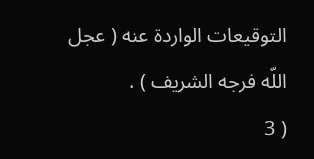التوقيعات الواردة عنه ( عجل اللّه فرجه الشريف ) .
( 3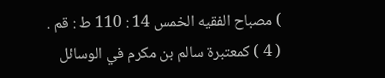) مصباح الفقيه الخمس 14 : 110 ط : قم .
( 4 ) كمعتبرة سالم بن مكرم في الوسائل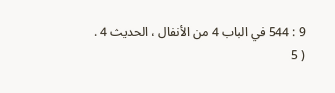9 : 544 في الباب 4 من الأنفال ، الحديث 4 .
( 5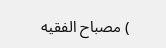) مصباح الفقيه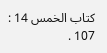كتاب الخمس 14 : 107 .